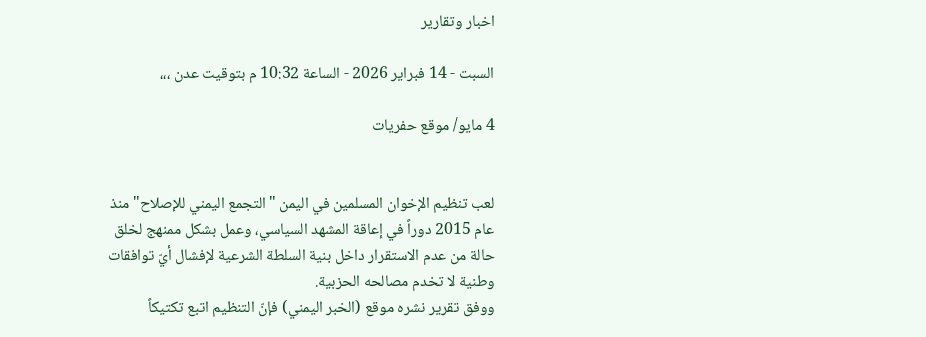اخبار وتقارير

السبت - 14 فبراير 2026 - الساعة 10:32 م بتوقيت عدن ،،،

4 مايو/ موقع حفريات


لعب تنظيم الإخوان المسلمين في اليمن "التجمع اليمني للإصلاح" منذ عام 2015 دوراً في إعاقة المشهد السياسي، وعمل بشكل ممنهج لخلق حالة من عدم الاستقرار داخل بنية السلطة الشرعية لإفشال أيّ توافقات وطنية لا تخدم مصالحه الحزبية.
ووفق تقرير نشره موقع (الخبر اليمني) فإنّ التنظيم اتبع تكتيكاً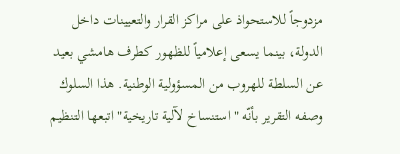مزدوجاً للاستحواذ على مراكز القرار والتعيينات داخل الدولة، بينما يسعى إعلامياً للظهور كطرف هامشي بعيد عن السلطة للهروب من المسؤولية الوطنية. هذا السلوك وصفه التقرير بأنّه "استنساخ لآلية تاريخية" اتبعها التنظيم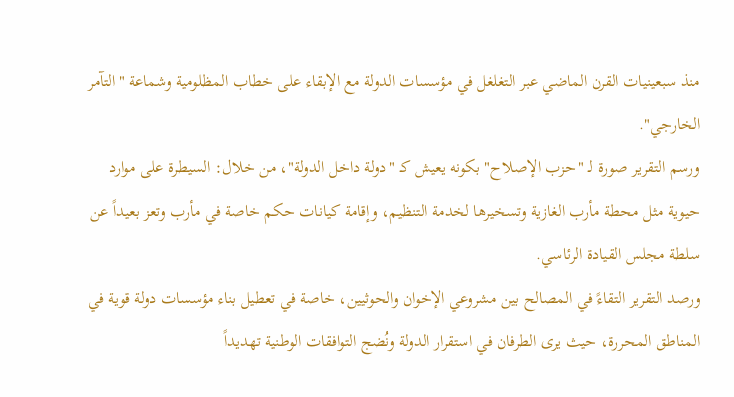منذ سبعينيات القرن الماضي عبر التغلغل في مؤسسات الدولة مع الإبقاء على خطاب المظلومية وشماعة "التآمر الخارجي".
ورسم التقرير صورة لـ "حزب الإصلاح" بكونه يعيش كـ "دولة داخل الدولة"، من خلال: السيطرة على موارد حيوية مثل محطة مأرب الغازية وتسخيرها لخدمة التنظيم، وإقامة كيانات حكم خاصة في مأرب وتعز بعيداً عن سلطة مجلس القيادة الرئاسي.
ورصد التقرير التقاءً في المصالح بين مشروعي الإخوان والحوثيين، خاصة في تعطيل بناء مؤسسات دولة قوية في المناطق المحررة، حيث يرى الطرفان في استقرار الدولة ونُضج التوافقات الوطنية تهديداً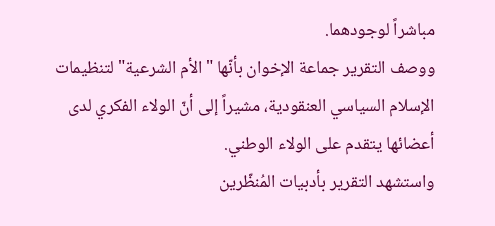مباشراً لوجودهما.
ووصف التقرير جماعة الإخوان بأنّها "الأم الشرعية" لتنظيمات الإسلام السياسي العنقودية، مشيراً إلى أنّ الولاء الفكري لدى أعضائها يتقدم على الولاء الوطني.
واستشهد التقرير بأدبيات المُنظّرين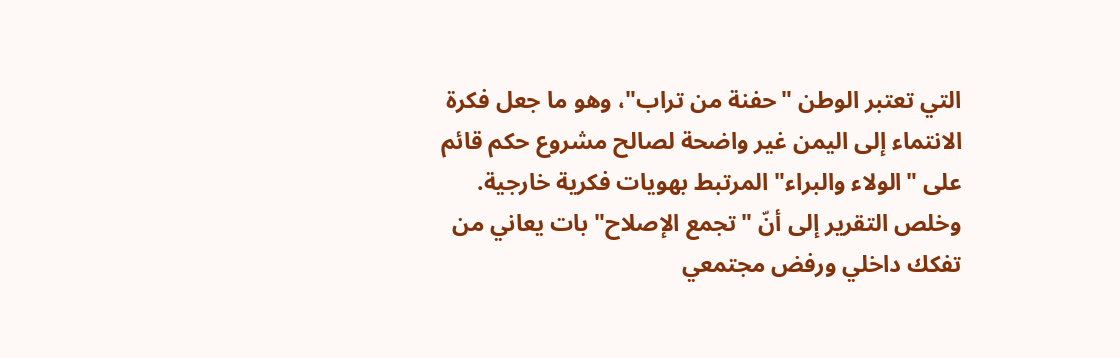التي تعتبر الوطن "حفنة من تراب"، وهو ما جعل فكرة الانتماء إلى اليمن غير واضحة لصالح مشروع حكم قائم على "الولاء والبراء" المرتبط بهويات فكرية خارجية.
وخلص التقرير إلى أنّ "تجمع الإصلاح" بات يعاني من تفكك داخلي ورفض مجتمعي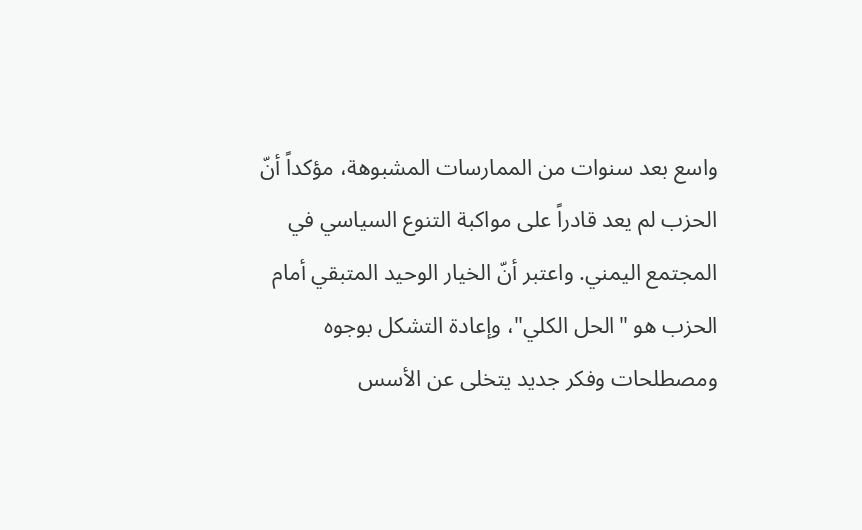واسع بعد سنوات من الممارسات المشبوهة، مؤكداً أنّ الحزب لم يعد قادراً على مواكبة التنوع السياسي في المجتمع اليمني. واعتبر أنّ الخيار الوحيد المتبقي أمام الحزب هو "الحل الكلي"، وإعادة التشكل بوجوه ومصطلحات وفكر جديد يتخلى عن الأسس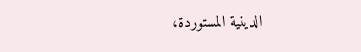الدينية المستوردة،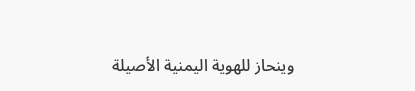وينحاز للهوية اليمنية الأصيلة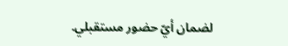لضمان أيّ حضور مستقبلي.